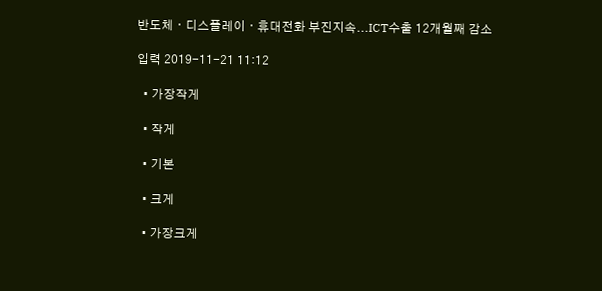반도체ㆍ디스플레이ㆍ휴대전화 부진지속...ICT수출 12개월째 감소

입력 2019-11-21 11:12

  • 가장작게

  • 작게

  • 기본

  • 크게

  • 가장크게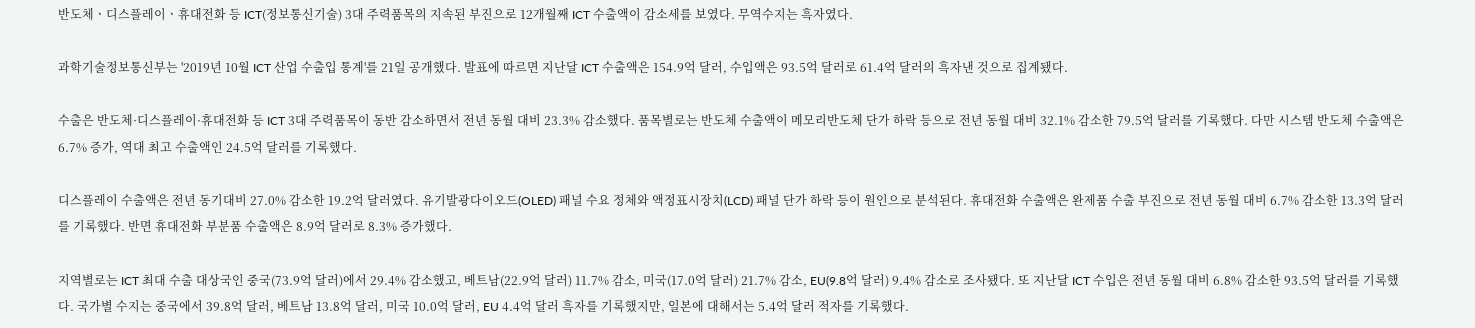반도체ㆍ디스플레이ㆍ휴대전화 등 ICT(정보통신기술) 3대 주력품목의 지속된 부진으로 12개월째 ICT 수출액이 감소세를 보였다. 무역수지는 흑자였다.

과학기술정보통신부는 '2019년 10월 ICT 산업 수출입 통계'를 21일 공개했다. 발표에 따르면 지난달 ICT 수출액은 154.9억 달러, 수입액은 93.5억 달러로 61.4억 달러의 흑자낸 것으로 집계됐다.

수출은 반도체·디스플레이·휴대전화 등 ICT 3대 주력품목이 동반 감소하면서 전년 동월 대비 23.3% 감소했다. 품목별로는 반도체 수출액이 메모리반도체 단가 하락 등으로 전년 동월 대비 32.1% 감소한 79.5억 달러를 기록했다. 다만 시스템 반도체 수출액은 6.7% 증가, 역대 최고 수출액인 24.5억 달러를 기록했다.

디스플레이 수출액은 전년 동기대비 27.0% 감소한 19.2억 달러였다. 유기발광다이오드(OLED) 패널 수요 정체와 액정표시장치(LCD) 패널 단가 하락 등이 원인으로 분석된다. 휴대전화 수출액은 완제품 수출 부진으로 전년 동월 대비 6.7% 감소한 13.3억 달러를 기록했다. 반면 휴대전화 부분품 수출액은 8.9억 달러로 8.3% 증가했다.

지역별로는 ICT 최대 수출 대상국인 중국(73.9억 달러)에서 29.4% 감소했고, 베트남(22.9억 달러) 11.7% 감소, 미국(17.0억 달러) 21.7% 감소, EU(9.8억 달러) 9.4% 감소로 조사됐다. 또 지난달 ICT 수입은 전년 동월 대비 6.8% 감소한 93.5억 달러를 기록했다. 국가별 수지는 중국에서 39.8억 달러, 베트남 13.8억 달러, 미국 10.0억 달러, EU 4.4억 달러 흑자를 기록했지만, 일본에 대해서는 5.4억 달러 적자를 기록했다.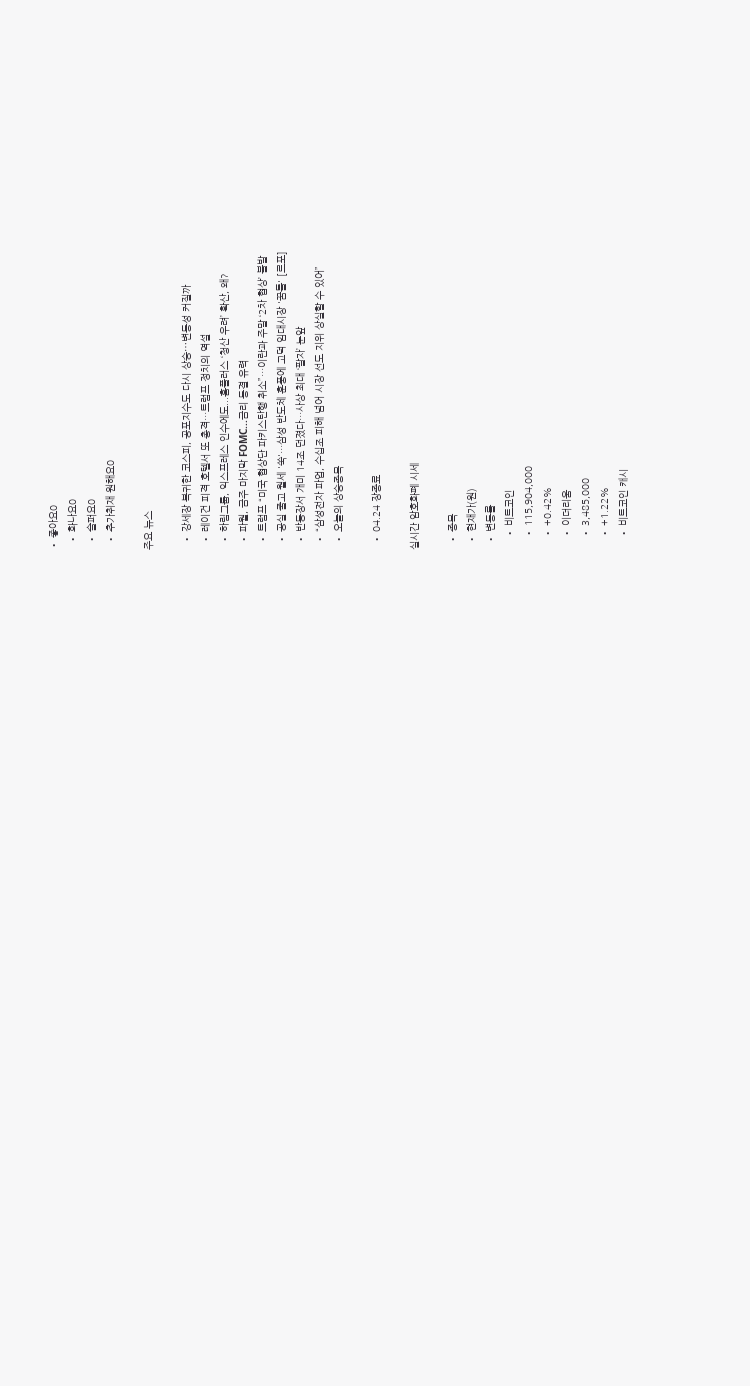• 좋아요0
  • 화나요0
  • 슬퍼요0
  • 추가취재 원해요0

주요 뉴스

  • 강세장 복귀한 코스피, 공포지수도 다시 상승⋯변동성 커질까
  • 레이건 피격 호텔서 또 총격…트럼프 정치의 역설
  • 하림그룹, 익스프레스 인수에도...홈플러스 ‘청산 우려’ 확산, 왜?
  • 파월, 금주 마지막 FOMC...금리 동결 유력
  • 트럼프 “미국 협상단 파키스탄행 취소”…이란과 주말 ‘2차 협상’ 불발
  • 공실 줄고 월세 '쑥'…삼성 반도체 훈풍에 고덕 임대시장 '꿈틀' [르포]
  • 반등장서 개미 14조 던졌다…사상 최대 ‘팔자’ 눈앞
  • “삼성전자 파업, 수십조 피해 넘어 시장 선도 지위 상실할 수 있어”
  • 오늘의 상승종목

  • 04.24 장종료

실시간 암호화폐 시세

  • 종목
  • 현재가(원)
  • 변동률
    • 비트코인
    • 115,904,000
    • +0.42%
    • 이더리움
    • 3,485,000
    • +1.22%
    • 비트코인 캐시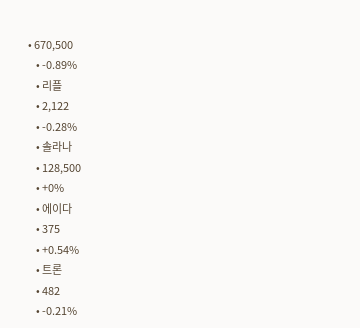• 670,500
    • -0.89%
    • 리플
    • 2,122
    • -0.28%
    • 솔라나
    • 128,500
    • +0%
    • 에이다
    • 375
    • +0.54%
    • 트론
    • 482
    • -0.21%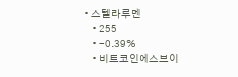• 스텔라루멘
    • 255
    • -0.39%
    • 비트코인에스브이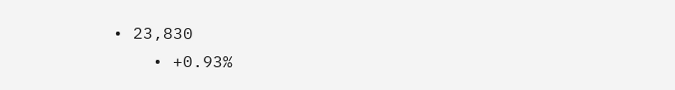• 23,830
    • +0.93%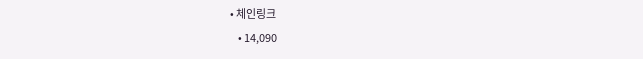• 체인링크
    • 14,090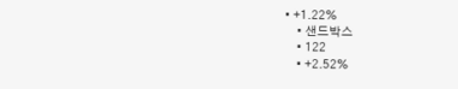• +1.22%
    • 샌드박스
    • 122
    • +2.52%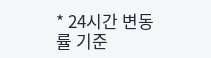* 24시간 변동률 기준